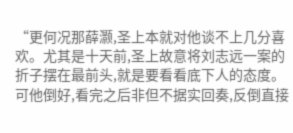“更何况那薛灏,圣上本就对他谈不上几分喜欢。尤其是十天前,圣上故意将刘志远一案的折子摆在最前头,就是要看看底下人的态度。可他倒好,看完之后非但不据实回奏,反倒直接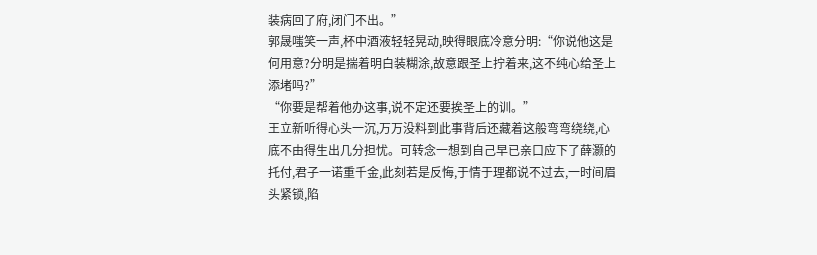装病回了府,闭门不出。”
郭晟嗤笑一声,杯中酒液轻轻晃动,映得眼底冷意分明:“你说他这是何用意?分明是揣着明白装糊涂,故意跟圣上拧着来,这不纯心给圣上添堵吗?”
“你要是帮着他办这事,说不定还要挨圣上的训。”
王立新听得心头一沉,万万没料到此事背后还藏着这般弯弯绕绕,心底不由得生出几分担忧。可转念一想到自己早已亲口应下了薛灏的托付,君子一诺重千金,此刻若是反悔,于情于理都说不过去,一时间眉头紧锁,陷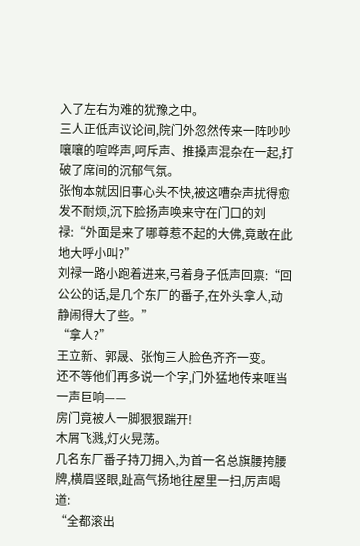入了左右为难的犹豫之中。
三人正低声议论间,院门外忽然传来一阵吵吵嚷嚷的喧哗声,呵斥声、推搡声混杂在一起,打破了席间的沉郁气氛。
张恂本就因旧事心头不快,被这嘈杂声扰得愈发不耐烦,沉下脸扬声唤来守在门口的刘禄:“外面是来了哪尊惹不起的大佛,竟敢在此地大呼小叫?”
刘禄一路小跑着进来,弓着身子低声回禀:“回公公的话,是几个东厂的番子,在外头拿人,动静闹得大了些。”
“拿人?”
王立新、郭晟、张恂三人脸色齐齐一变。
还不等他们再多说一个字,门外猛地传来哐当一声巨响——
房门竟被人一脚狠狠踹开!
木屑飞溅,灯火晃荡。
几名东厂番子持刀拥入,为首一名总旗腰挎腰牌,横眉竖眼,趾高气扬地往屋里一扫,厉声喝道:
“全都滚出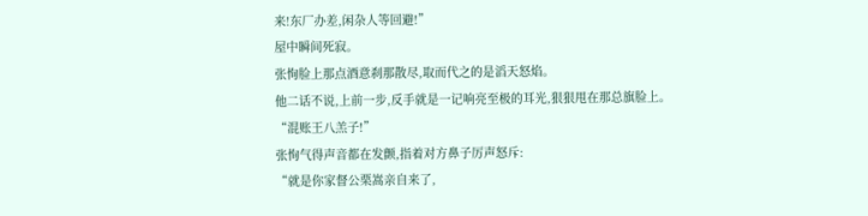来!东厂办差,闲杂人等回避!”
屋中瞬间死寂。
张恂脸上那点酒意刹那散尽,取而代之的是滔天怒焰。
他二话不说,上前一步,反手就是一记响亮至极的耳光,狠狠甩在那总旗脸上。
“混账王八羔子!”
张恂气得声音都在发颤,指着对方鼻子厉声怒斥:
“就是你家督公栗嵩亲自来了,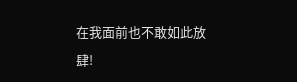在我面前也不敢如此放肆!